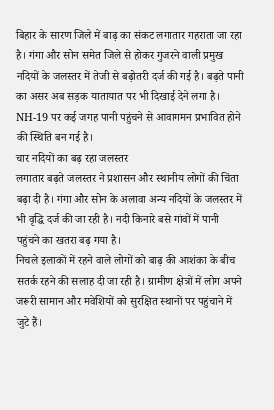बिहार के सारण जिले में बाढ़ का संकट लगातार गहराता जा रहा है। गंगा और सोन समेत जिले से होकर गुजरने वाली प्रमुख नदियों के जलस्तर में तेजी से बढ़ोतरी दर्ज की गई है। बढ़ते पानी का असर अब सड़क यातायात पर भी दिखाई देने लगा है। NH-19 पर कई जगह पानी पहुंचने से आवागमन प्रभावित होने की स्थिति बन गई है।
चार नदियों का बढ़ रहा जलस्तर
लगातार बढ़ते जलस्तर ने प्रशासन और स्थानीय लोगों की चिंता बढ़ा दी है। गंगा और सोन के अलावा अन्य नदियों के जलस्तर में भी वृद्धि दर्ज की जा रही है। नदी किनारे बसे गांवों में पानी पहुंचने का खतरा बढ़ गया है।
निचले इलाकों में रहने वाले लोगों को बाढ़ की आशंका के बीच सतर्क रहने की सलाह दी जा रही है। ग्रामीण क्षेत्रों में लोग अपने जरूरी सामान और मवेशियों को सुरक्षित स्थानों पर पहुंचाने में जुटे हैं।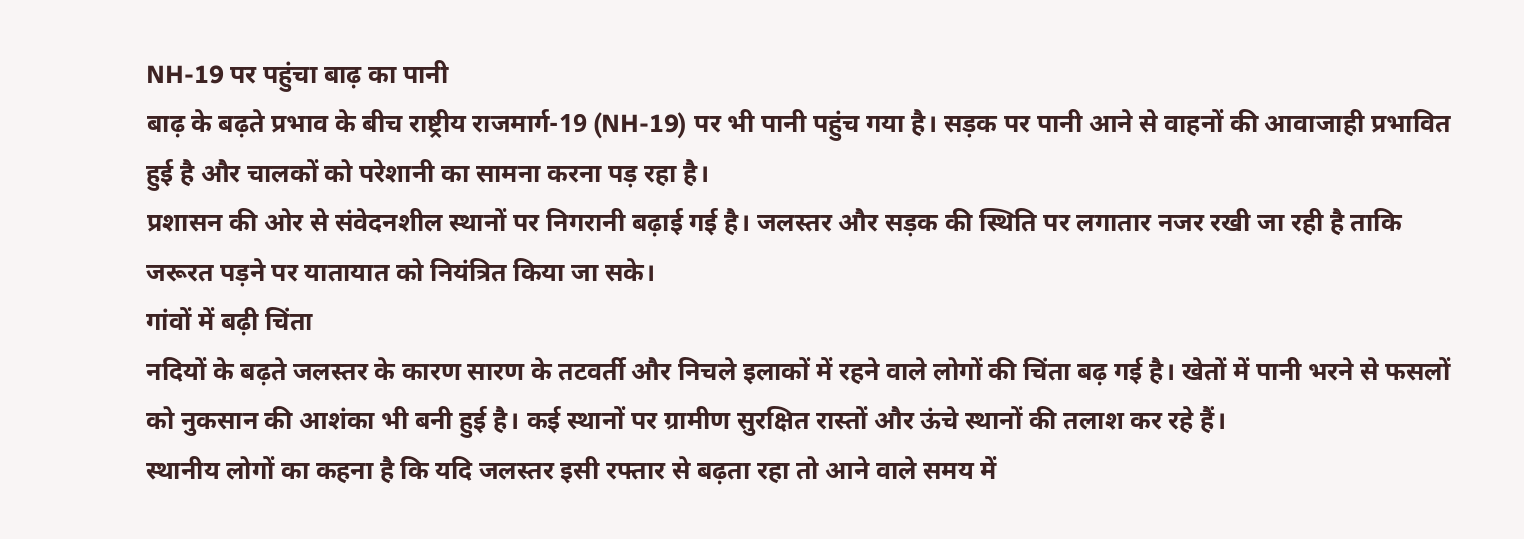NH-19 पर पहुंचा बाढ़ का पानी
बाढ़ के बढ़ते प्रभाव के बीच राष्ट्रीय राजमार्ग-19 (NH-19) पर भी पानी पहुंच गया है। सड़क पर पानी आने से वाहनों की आवाजाही प्रभावित हुई है और चालकों को परेशानी का सामना करना पड़ रहा है।
प्रशासन की ओर से संवेदनशील स्थानों पर निगरानी बढ़ाई गई है। जलस्तर और सड़क की स्थिति पर लगातार नजर रखी जा रही है ताकि जरूरत पड़ने पर यातायात को नियंत्रित किया जा सके।
गांवों में बढ़ी चिंता
नदियों के बढ़ते जलस्तर के कारण सारण के तटवर्ती और निचले इलाकों में रहने वाले लोगों की चिंता बढ़ गई है। खेतों में पानी भरने से फसलों को नुकसान की आशंका भी बनी हुई है। कई स्थानों पर ग्रामीण सुरक्षित रास्तों और ऊंचे स्थानों की तलाश कर रहे हैं।
स्थानीय लोगों का कहना है कि यदि जलस्तर इसी रफ्तार से बढ़ता रहा तो आने वाले समय में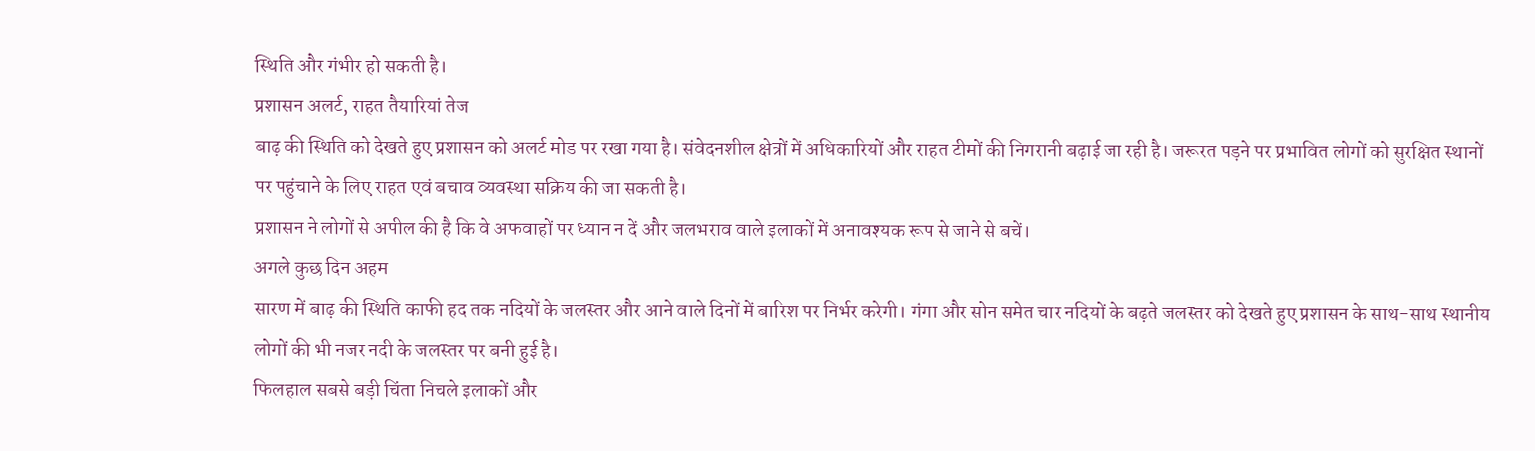स्थिति और गंभीर हो सकती है।
प्रशासन अलर्ट, राहत तैयारियां तेज
बाढ़ की स्थिति को देखते हुए प्रशासन को अलर्ट मोड पर रखा गया है। संवेदनशील क्षेत्रों में अधिकारियों और राहत टीमों की निगरानी बढ़ाई जा रही है। जरूरत पड़ने पर प्रभावित लोगों को सुरक्षित स्थानों पर पहुंचाने के लिए राहत एवं बचाव व्यवस्था सक्रिय की जा सकती है।
प्रशासन ने लोगों से अपील की है कि वे अफवाहों पर ध्यान न दें और जलभराव वाले इलाकों में अनावश्यक रूप से जाने से बचें।
अगले कुछ दिन अहम
सारण में बाढ़ की स्थिति काफी हद तक नदियों के जलस्तर और आने वाले दिनों में बारिश पर निर्भर करेगी। गंगा और सोन समेत चार नदियों के बढ़ते जलस्तर को देखते हुए प्रशासन के साथ-साथ स्थानीय लोगों की भी नजर नदी के जलस्तर पर बनी हुई है।
फिलहाल सबसे बड़ी चिंता निचले इलाकों और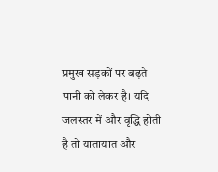प्रमुख सड़कों पर बढ़ते पानी को लेकर है। यदि जलस्तर में और वृद्धि होती है तो यातायात और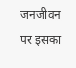जनजीवन पर इसका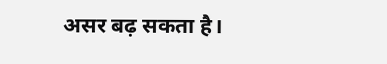असर बढ़ सकता है।